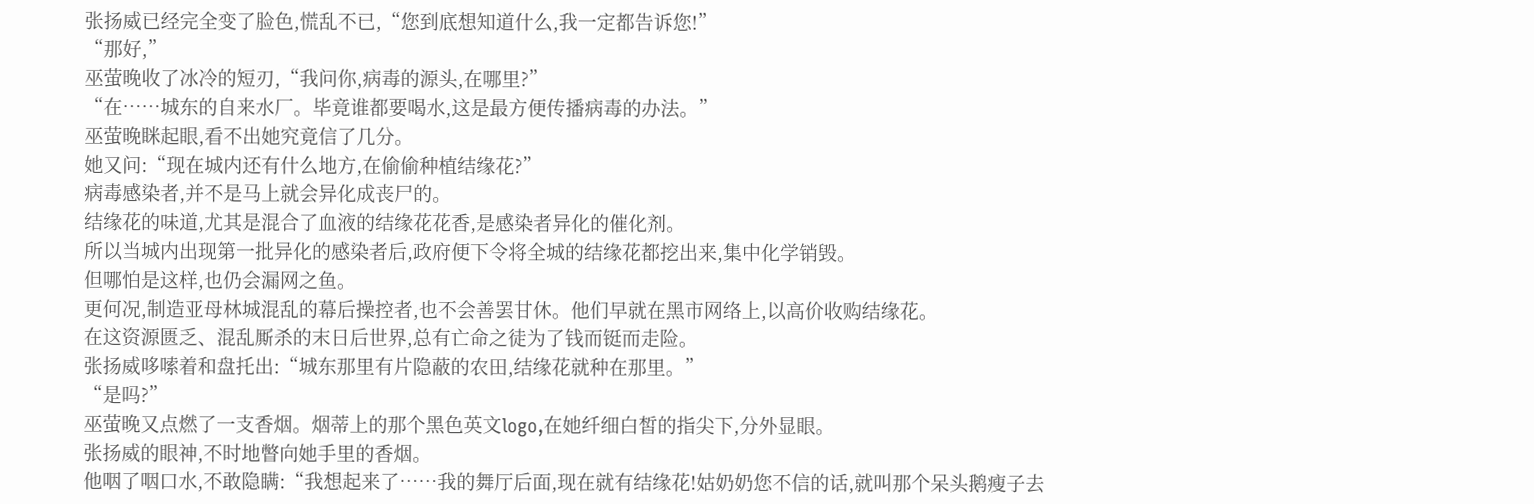张扬威已经完全变了脸色,慌乱不已,“您到底想知道什么,我一定都告诉您!”
“那好,”
巫萤晚收了冰冷的短刃,“我问你,病毒的源头,在哪里?”
“在……城东的自来水厂。毕竟谁都要喝水,这是最方便传播病毒的办法。”
巫萤晚眯起眼,看不出她究竟信了几分。
她又问:“现在城内还有什么地方,在偷偷种植结缘花?”
病毒感染者,并不是马上就会异化成丧尸的。
结缘花的味道,尤其是混合了血液的结缘花花香,是感染者异化的催化剂。
所以当城内出现第一批异化的感染者后,政府便下令将全城的结缘花都挖出来,集中化学销毁。
但哪怕是这样,也仍会漏网之鱼。
更何况,制造亚母林城混乱的幕后操控者,也不会善罢甘休。他们早就在黑市网络上,以高价收购结缘花。
在这资源匮乏、混乱厮杀的末日后世界,总有亡命之徒为了钱而铤而走险。
张扬威哆嗦着和盘托出:“城东那里有片隐蔽的农田,结缘花就种在那里。”
“是吗?”
巫萤晚又点燃了一支香烟。烟蒂上的那个黑色英文logo,在她纤细白皙的指尖下,分外显眼。
张扬威的眼神,不时地瞥向她手里的香烟。
他咽了咽口水,不敢隐瞒:“我想起来了……我的舞厅后面,现在就有结缘花!姑奶奶您不信的话,就叫那个呆头鹅瘦子去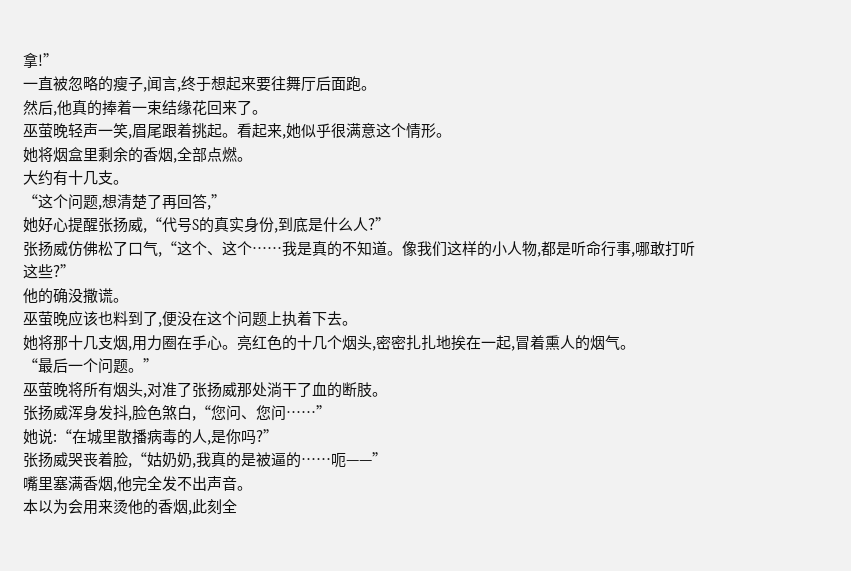拿!”
一直被忽略的瘦子,闻言,终于想起来要往舞厅后面跑。
然后,他真的捧着一束结缘花回来了。
巫萤晚轻声一笑,眉尾跟着挑起。看起来,她似乎很满意这个情形。
她将烟盒里剩余的香烟,全部点燃。
大约有十几支。
“这个问题,想清楚了再回答,”
她好心提醒张扬威,“代号S的真实身份,到底是什么人?”
张扬威仿佛松了口气,“这个、这个……我是真的不知道。像我们这样的小人物,都是听命行事,哪敢打听这些?”
他的确没撒谎。
巫萤晚应该也料到了,便没在这个问题上执着下去。
她将那十几支烟,用力圈在手心。亮红色的十几个烟头,密密扎扎地挨在一起,冒着熏人的烟气。
“最后一个问题。”
巫萤晚将所有烟头,对准了张扬威那处淌干了血的断肢。
张扬威浑身发抖,脸色煞白,“您问、您问……”
她说:“在城里散播病毒的人,是你吗?”
张扬威哭丧着脸,“姑奶奶,我真的是被逼的……呃——”
嘴里塞满香烟,他完全发不出声音。
本以为会用来烫他的香烟,此刻全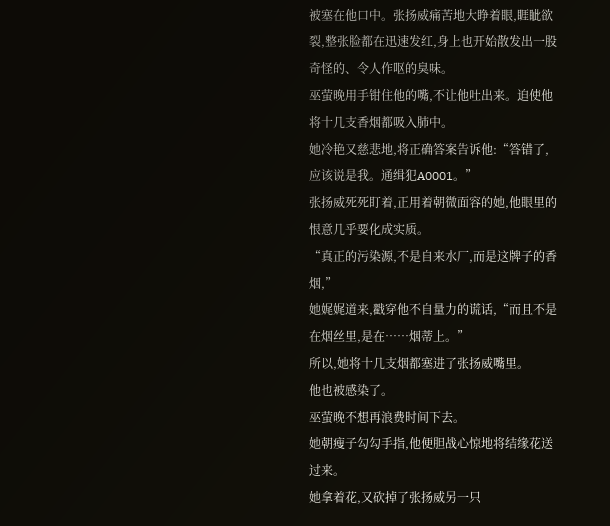被塞在他口中。张扬威痛苦地大睁着眼,睚眦欲裂,整张脸都在迅速发红,身上也开始散发出一股奇怪的、令人作呕的臭味。
巫萤晚用手钳住他的嘴,不让他吐出来。迫使他将十几支香烟都吸入肺中。
她冷艳又慈悲地,将正确答案告诉他:“答错了,应该说是我。通缉犯A0001。”
张扬威死死盯着,正用着朝微面容的她,他眼里的恨意几乎要化成实质。
“真正的污染源,不是自来水厂,而是这牌子的香烟,”
她娓娓道来,戳穿他不自量力的谎话,“而且不是在烟丝里,是在……烟蒂上。”
所以,她将十几支烟都塞进了张扬威嘴里。
他也被感染了。
巫萤晚不想再浪费时间下去。
她朝瘦子勾勾手指,他便胆战心惊地将结缘花送过来。
她拿着花,又砍掉了张扬威另一只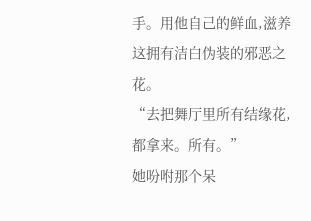手。用他自己的鲜血,滋养这拥有洁白伪装的邪恶之花。
“去把舞厅里所有结缘花,都拿来。所有。”
她吩咐那个呆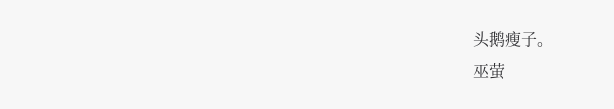头鹅瘦子。
巫萤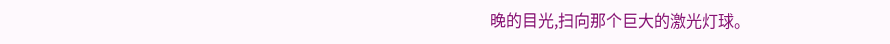晚的目光,扫向那个巨大的激光灯球。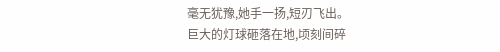毫无犹豫,她手一扬,短刃飞出。
巨大的灯球砸落在地,顷刻间碎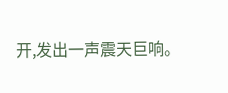开,发出一声震天巨响。